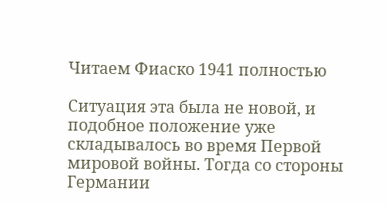Читаем Фиаско 1941 полностью

Ситуация эта была не новой, и подобное положение уже складывалось во время Первой мировой войны. Тогда со стороны Германии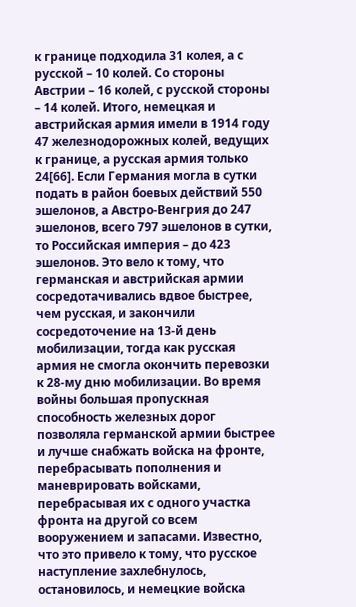к границе подходила 31 колея, а с русской – 10 колей. Со стороны Австрии – 16 колей, с русской стороны – 14 колей. Итого, немецкая и австрийская армия имели в 1914 году 47 железнодорожных колей, ведущих к границе, а русская армия только 24[66]. Если Германия могла в сутки подать в район боевых действий 550 эшелонов, а Австро-Венгрия до 247 эшелонов, всего 797 эшелонов в сутки, то Российская империя – до 423 эшелонов. Это вело к тому, что германская и австрийская армии сосредотачивались вдвое быстрее, чем русская, и закончили сосредоточение на 13-й день мобилизации, тогда как русская армия не смогла окончить перевозки к 28-му дню мобилизации. Во время войны большая пропускная способность железных дорог позволяла германской армии быстрее и лучше снабжать войска на фронте, перебрасывать пополнения и маневрировать войсками, перебрасывая их с одного участка фронта на другой со всем вооружением и запасами. Известно, что это привело к тому, что русское наступление захлебнулось, остановилось, и немецкие войска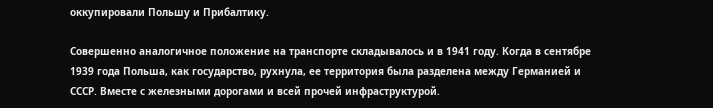оккупировали Польшу и Прибалтику.

Совершенно аналогичное положение на транспорте складывалось и в 1941 году. Когда в сентябре 1939 года Польша, как государство, рухнула, ее территория была разделена между Германией и СССР. Вместе с железными дорогами и всей прочей инфраструктурой.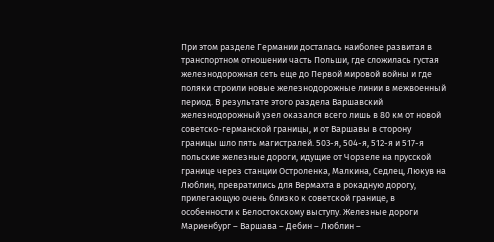При этом разделе Германии досталась наиболее развитая в транспортном отношении часть Польши, где сложилась густая железнодорожная сеть еще до Первой мировой войны и где поляки строили новые железнодорожные линии в межвоенный период. В результате этого раздела Варшавский железнодорожный узел оказался всего лишь в 80 км от новой советско-германской границы, и от Варшавы в сторону границы шло пять магистралей. 503-я, 504-я, 512-я и 517-я польские железные дороги, идущие от Чорзеле на прусской границе через станции Остроленка, Малкина, Седлец, Люкув на Люблин, превратились для Вермахта в рокадную дорогу, прилегающую очень близко к советской границе, в особенности к Белостокскому выступу. Железные дороги Мариенбург – Варшава – Дебин – Люблин –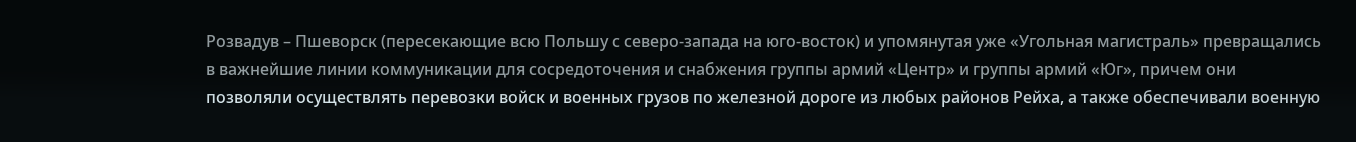Розвадув – Пшеворск (пересекающие всю Польшу с северо-запада на юго-восток) и упомянутая уже «Угольная магистраль» превращались в важнейшие линии коммуникации для сосредоточения и снабжения группы армий «Центр» и группы армий «Юг», причем они позволяли осуществлять перевозки войск и военных грузов по железной дороге из любых районов Рейха, а также обеспечивали военную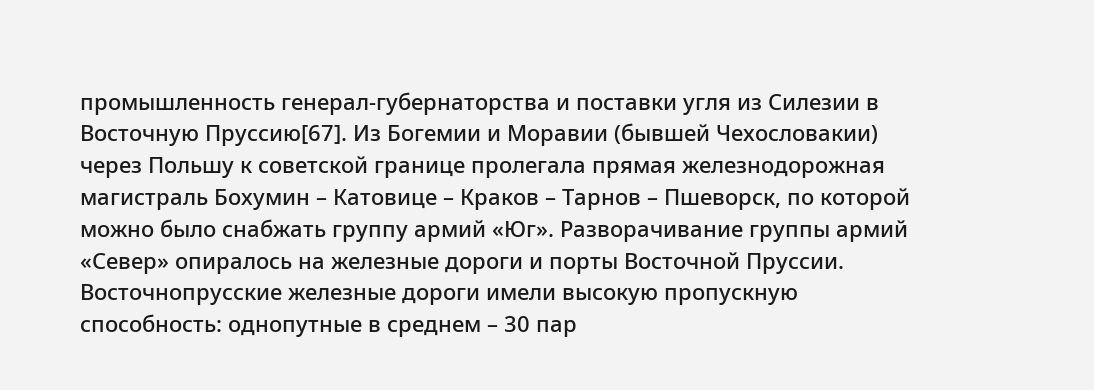промышленность генерал-губернаторства и поставки угля из Силезии в Восточную Пруссию[67]. Из Богемии и Моравии (бывшей Чехословакии) через Польшу к советской границе пролегала прямая железнодорожная магистраль Бохумин – Катовице – Краков – Тарнов – Пшеворск, по которой можно было снабжать группу армий «Юг». Разворачивание группы армий «Север» опиралось на железные дороги и порты Восточной Пруссии. Восточнопрусские железные дороги имели высокую пропускную способность: однопутные в среднем – 30 пар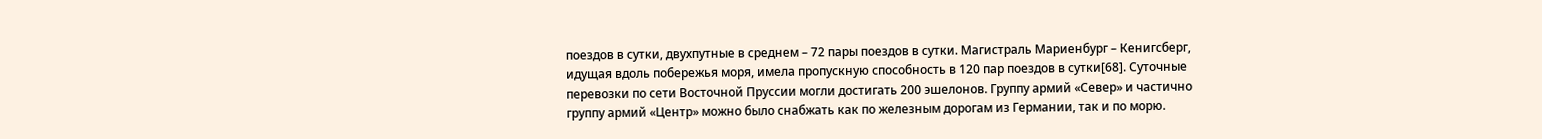поездов в сутки, двухпутные в среднем – 72 пары поездов в сутки. Магистраль Мариенбург – Кенигсберг, идущая вдоль побережья моря, имела пропускную способность в 120 пар поездов в сутки[68]. Суточные перевозки по сети Восточной Пруссии могли достигать 200 эшелонов. Группу армий «Север» и частично группу армий «Центр» можно было снабжать как по железным дорогам из Германии, так и по морю.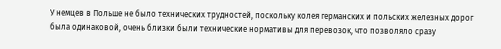У немцев в Польше не было технических трудностей, поскольку колея германских и польских железных дорог была одинаковой, очень близки были технические нормативы для перевозок, что позволяло сразу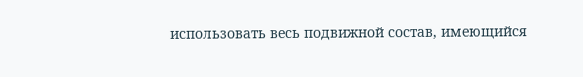использовать весь подвижной состав, имеющийся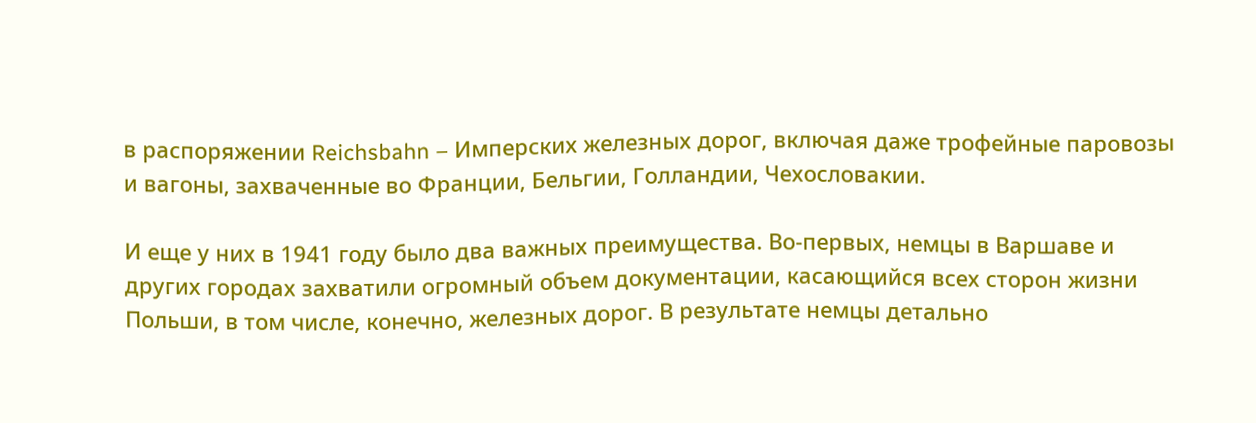в распоряжении Reichsbahn – Имперских железных дорог, включая даже трофейные паровозы и вагоны, захваченные во Франции, Бельгии, Голландии, Чехословакии.

И еще у них в 1941 году было два важных преимущества. Во-первых, немцы в Варшаве и других городах захватили огромный объем документации, касающийся всех сторон жизни Польши, в том числе, конечно, железных дорог. В результате немцы детально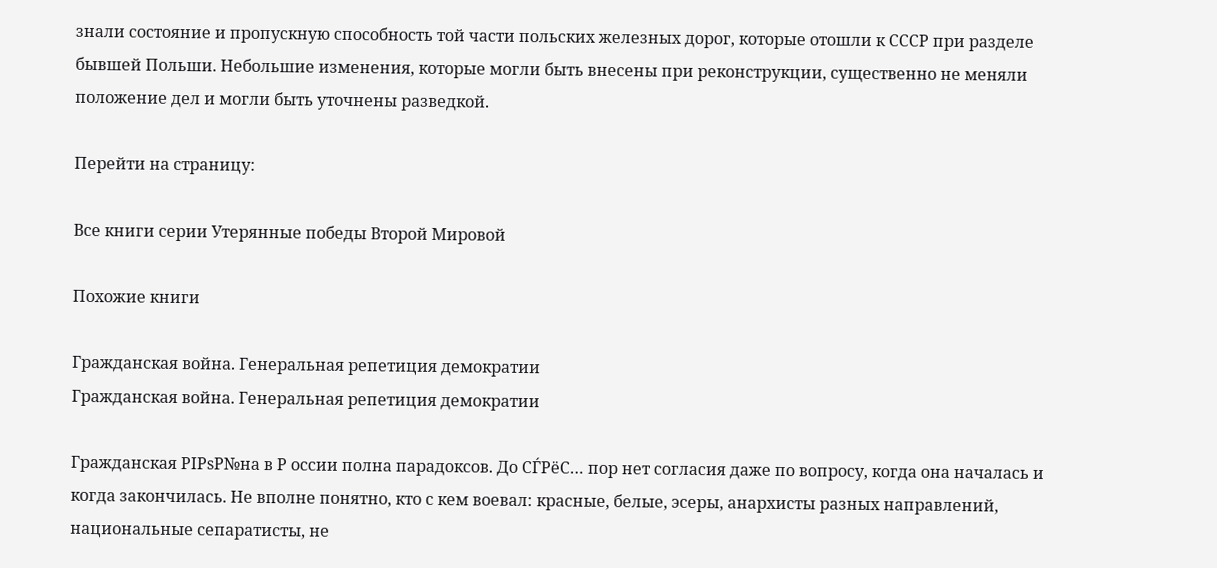знали состояние и пропускную способность той части польских железных дорог, которые отошли к СССР при разделе бывшей Польши. Небольшие изменения, которые могли быть внесены при реконструкции, существенно не меняли положение дел и могли быть уточнены разведкой.

Перейти на страницу:

Все книги серии Утерянные победы Второй Мировой

Похожие книги

Гражданская война. Генеральная репетиция демократии
Гражданская война. Генеральная репетиция демократии

Гражданская РІРѕР№на в Р оссии полна парадоксов. До СЃРёС… пор нет согласия даже по вопросу, когда она началась и когда закончилась. Не вполне понятно, кто с кем воевал: красные, белые, эсеры, анархисты разных направлений, национальные сепаратисты, не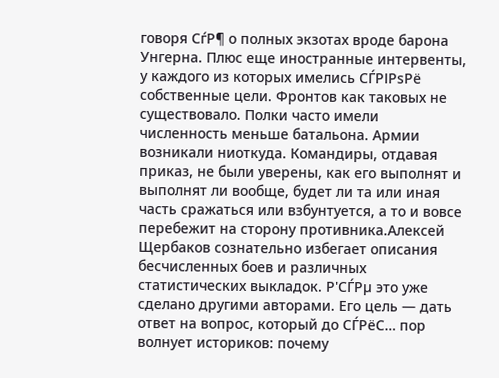говоря СѓР¶ о полных экзотах вроде барона Унгерна. Плюс еще иностранные интервенты, у каждого из которых имелись СЃРІРѕРё собственные цели. Фронтов как таковых не существовало. Полки часто имели численность меньше батальона. Армии возникали ниоткуда. Командиры, отдавая приказ, не были уверены, как его выполнят и выполнят ли вообще, будет ли та или иная часть сражаться или взбунтуется, а то и вовсе перебежит на сторону противника.Алексей Щербаков сознательно избегает описания бесчисленных боев и различных статистических выкладок. Р'СЃРµ это уже сделано другими авторами. Его цель — дать ответ на вопрос, который до СЃРёС… пор волнует историков: почему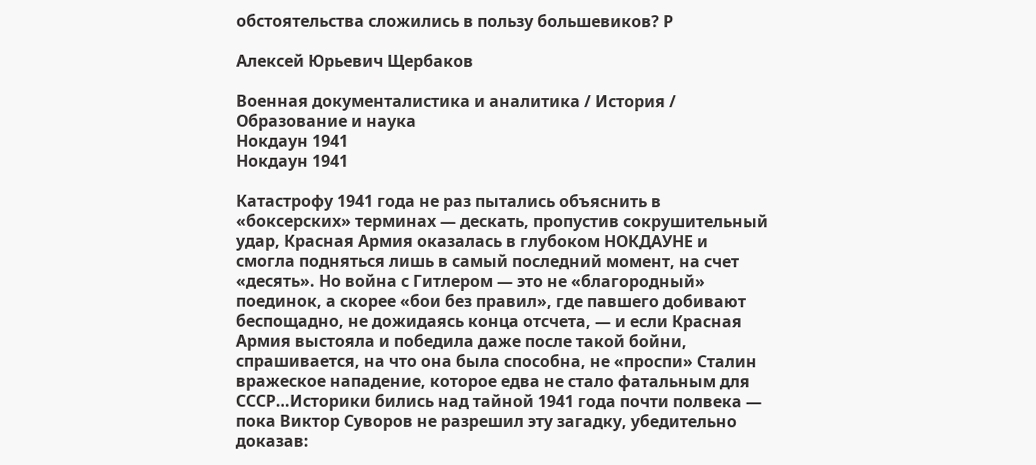обстоятельства сложились в пользу большевиков? Р

Алексей Юрьевич Щербаков

Военная документалистика и аналитика / История / Образование и наука
Нокдаун 1941
Нокдаун 1941

Катастрофу 1941 года не раз пытались объяснить в «боксерских» терминах — дескать, пропустив сокрушительный удар, Красная Армия оказалась в глубоком НОКДАУНЕ и смогла подняться лишь в самый последний момент, на счет «десять». Но война с Гитлером — это не «благородный» поединок, а скорее «бои без правил», где павшего добивают беспощадно, не дожидаясь конца отсчета, — и если Красная Армия выстояла и победила даже после такой бойни, спрашивается, на что она была способна, не «проспи» Сталин вражеское нападение, которое едва не стало фатальным для СССР…Историки бились над тайной 1941 года почти полвека — пока Виктор Суворов не разрешил эту загадку, убедительно доказав: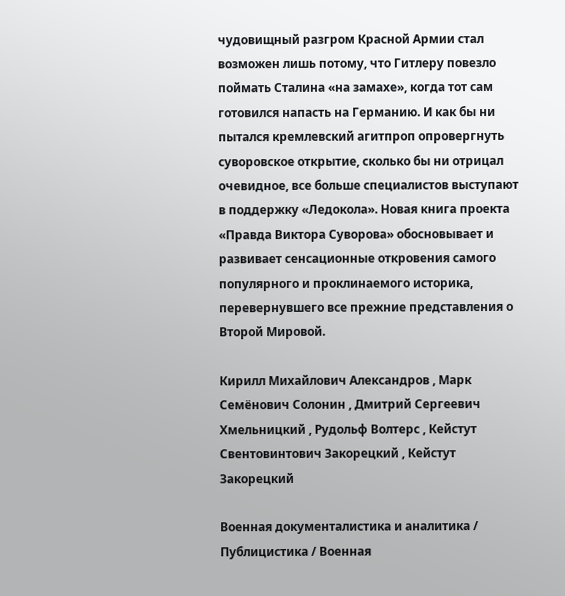чудовищный разгром Красной Армии стал возможен лишь потому, что Гитлеру повезло поймать Сталина «на замахе», когда тот сам готовился напасть на Германию. И как бы ни пытался кремлевский агитпроп опровергнуть суворовское открытие, сколько бы ни отрицал очевидное, все больше специалистов выступают в поддержку «Ледокола». Новая книга проекта «Правда Виктора Суворова» обосновывает и развивает сенсационные откровения самого популярного и проклинаемого историка, перевернувшего все прежние представления о Второй Мировой.

Кирилл Михайлович Александров , Марк Семёнович Солонин , Дмитрий Сергеевич Хмельницкий , Рудольф Волтерс , Кейстут Свентовинтович Закорецкий , Кейстут Закорецкий

Военная документалистика и аналитика / Публицистика / Военная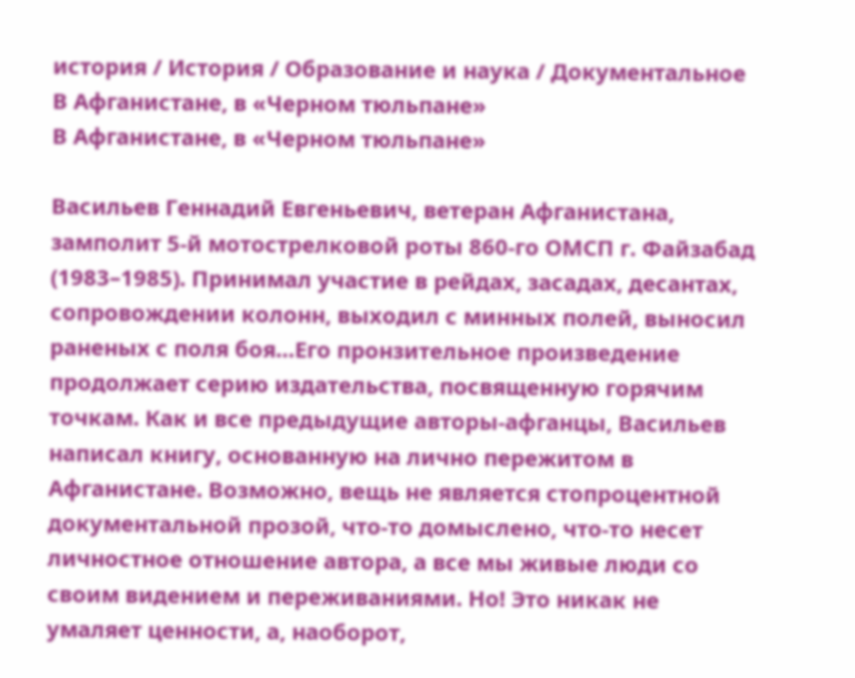история / История / Образование и наука / Документальное
В Афганистане, в «Черном тюльпане»
В Афганистане, в «Черном тюльпане»

Васильев Геннадий Евгеньевич, ветеран Афганистана, замполит 5-й мотострелковой роты 860-го ОМСП г. Файзабад (1983–1985). Принимал участие в рейдах, засадах, десантах, сопровождении колонн, выходил с минных полей, выносил раненых с поля боя…Его пронзительное произведение продолжает серию издательства, посвященную горячим точкам. Как и все предыдущие авторы-афганцы, Васильев написал книгу, основанную на лично пережитом в Афганистане. Возможно, вещь не является стопроцентной документальной прозой, что-то домыслено, что-то несет личностное отношение автора, а все мы живые люди со своим видением и переживаниями. Но! Это никак не умаляет ценности, а, наоборот,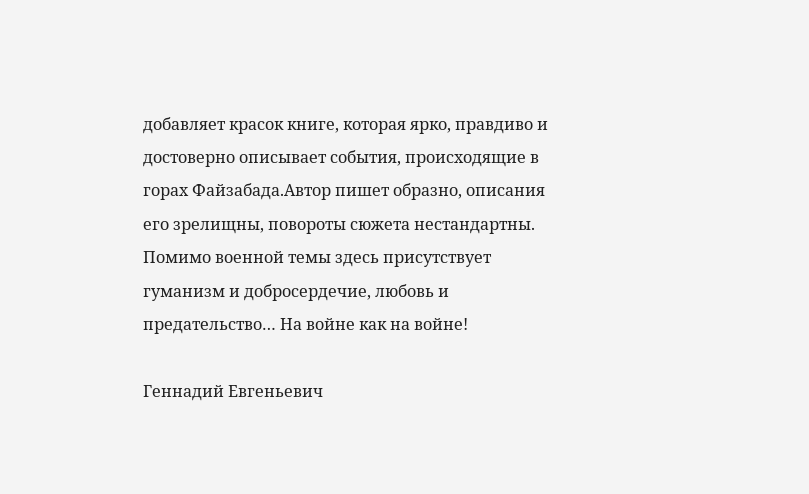добавляет красок книге, которая ярко, правдиво и достоверно описывает события, происходящие в горах Файзабада.Автор пишет образно, описания его зрелищны, повороты сюжета нестандартны. Помимо военной темы здесь присутствует гуманизм и добросердечие, любовь и предательство… На войне как на войне!

Геннадий Евгеньевич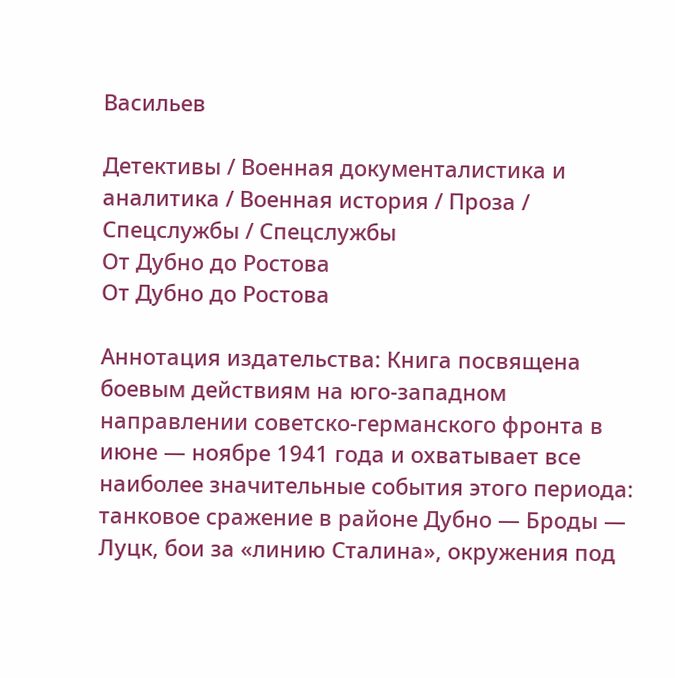Васильев

Детективы / Военная документалистика и аналитика / Военная история / Проза / Спецслужбы / Cпецслужбы
От Дубно до Ростова
От Дубно до Ростова

Аннотация издательства: Книга посвящена боевым действиям на юго-западном направлении советско-германского фронта в июне — ноябре 1941 года и охватывает все наиболее значительные события этого периода: танковое сражение в районе Дубно — Броды — Луцк, бои за «линию Сталина», окружения под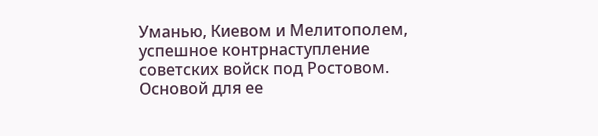Уманью, Киевом и Мелитополем, успешное контрнаступление советских войск под Ростовом. Основой для ее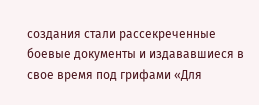создания стали рассекреченные боевые документы и издававшиеся в свое время под грифами «Для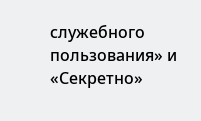служебного пользования» и «Секретно»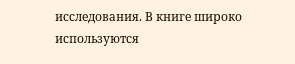исследования. В книге широко используются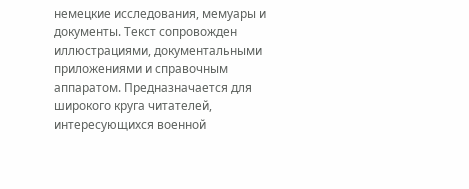немецкие исследования, мемуары и документы. Текст сопровожден иллюстрациями, документальными приложениями и справочным аппаратом. Предназначается для широкого круга читателей, интересующихся военной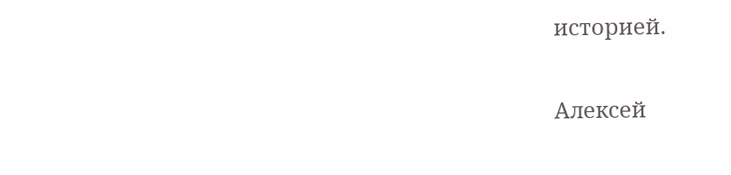историей.

Алексей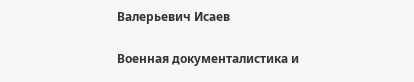Валерьевич Исаев

Военная документалистика и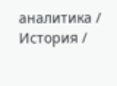аналитика / История /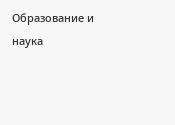Образование и наука